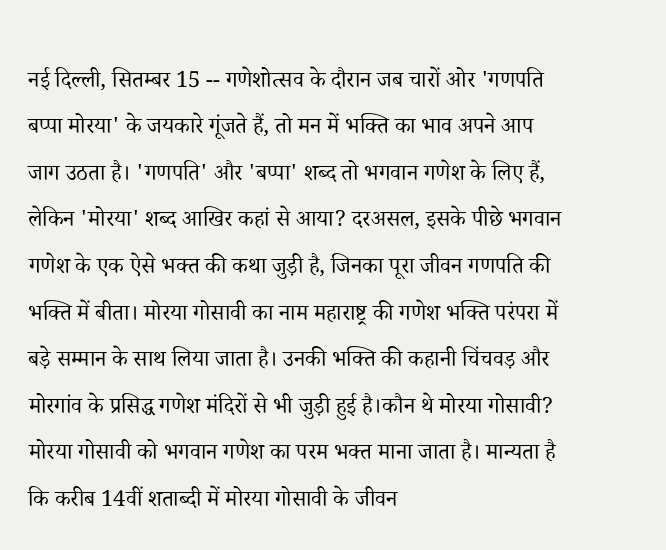नई दिल्ली, सितम्बर 15 -- गणेशोत्सव के दौरान जब चारों ओर 'गणपति बप्पा मोरया' के जयकारे गूंजते हैं, तो मन में भक्ति का भाव अपने आप जाग उठता है। 'गणपति' और 'बप्पा' शब्द तो भगवान गणेश के लिए हैं, लेकिन 'मोरया' शब्द आखिर कहां से आया? दरअसल, इसके पीछे भगवान गणेश के एक ऐसे भक्त की कथा जुड़ी है, जिनका पूरा जीवन गणपति की भक्ति में बीता। मोरया गोसावी का नाम महाराष्ट्र की गणेश भक्ति परंपरा में बड़े सम्मान के साथ लिया जाता है। उनकी भक्ति की कहानी चिंचवड़ और मोरगांव के प्रसिद्ध गणेश मंदिरों से भी जुड़ी हुई है।कौन थे मोरया गोसावी? मोरया गोसावी को भगवान गणेश का परम भक्त माना जाता है। मान्यता है कि करीब 14वीं शताब्दी में मोरया गोसावी के जीवन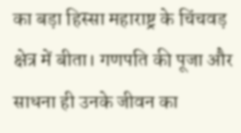का बड़ा हिस्सा महाराष्ट्र के चिंचवड़ क्षेत्र में बीता। गणपति की पूजा और साधना ही उनके जीवन का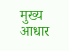मुख्य आधार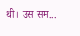थी। उस सम...